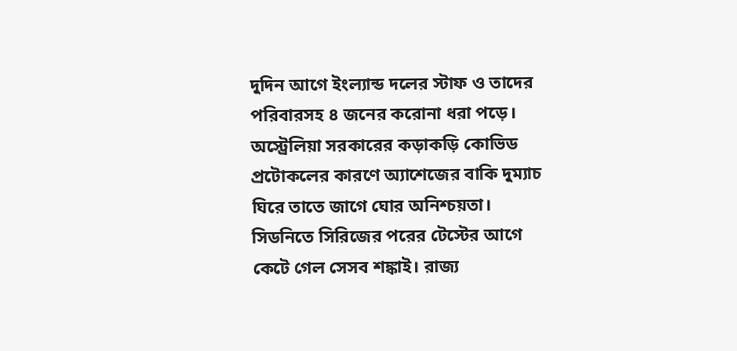দুদিন আগে ইংল্যান্ড দলের স্টাফ ও তাদের পরিবারসহ ৪ জনের করোনা ধরা পড়ে। অস্ট্রেলিয়া সরকারের কড়াকড়ি কোভিড প্রটোকলের কারণে অ্যাশেজের বাকি দুম্যাচ ঘিরে তাতে জাগে ঘোর অনিশ্চয়তা। সিডনিতে সিরিজের পরের টেস্টের আগে কেটে গেল সেসব শঙ্কাই। রাজ্য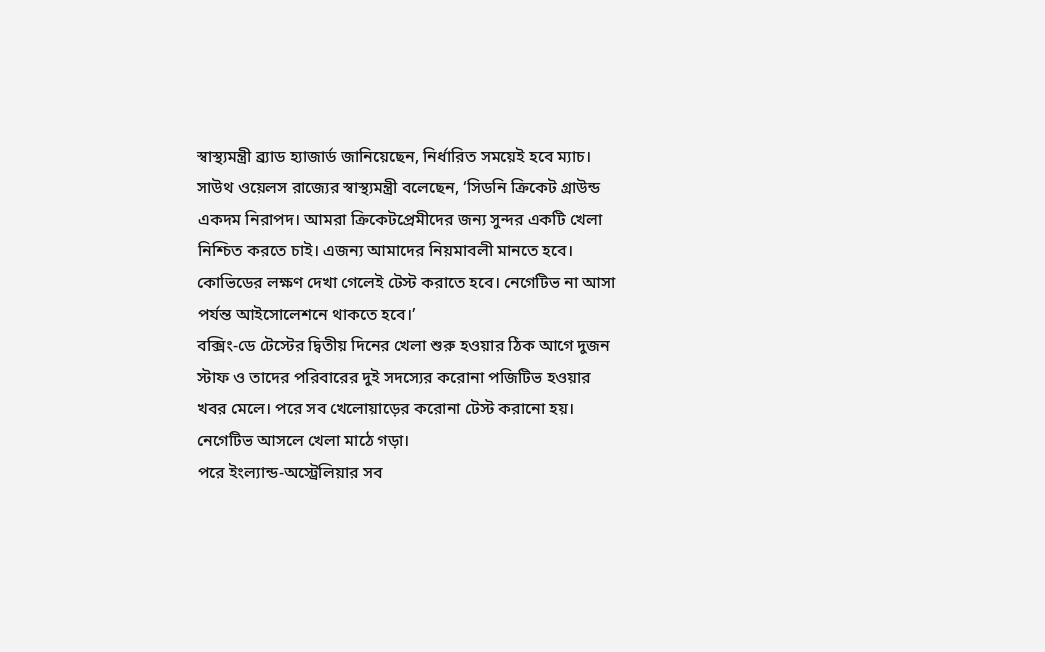স্বাস্থ্যমন্ত্রী ব্র্যাড হ্যাজার্ড জানিয়েছেন, নির্ধারিত সময়েই হবে ম্যাচ।
সাউথ ওয়েলস রাজ্যের স্বাস্থ্যমন্ত্রী বলেছেন, ‘সিডনি ক্রিকেট গ্রাউন্ড একদম নিরাপদ। আমরা ক্রিকেটপ্রেমীদের জন্য সুন্দর একটি খেলা নিশ্চিত করতে চাই। এজন্য আমাদের নিয়মাবলী মানতে হবে। কোভিডের লক্ষণ দেখা গেলেই টেস্ট করাতে হবে। নেগেটিভ না আসা পর্যন্ত আইসোলেশনে থাকতে হবে।’
বক্সিং-ডে টেস্টের দ্বিতীয় দিনের খেলা শুরু হওয়ার ঠিক আগে দুজন স্টাফ ও তাদের পরিবারের দুই সদস্যের করোনা পজিটিভ হওয়ার খবর মেলে। পরে সব খেলোয়াড়ের করোনা টেস্ট করানো হয়। নেগেটিভ আসলে খেলা মাঠে গড়া।
পরে ইংল্যান্ড-অস্ট্রেলিয়ার সব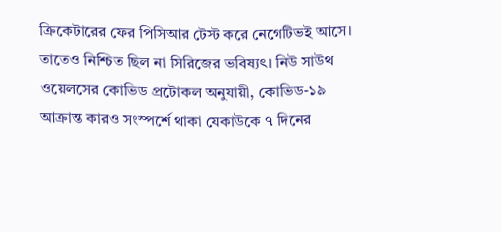ক্রিকেটারের ফের পিসিআর টেস্ট করে নেগেটিভই আসে। তাতেও নিশ্চিত ছিল না সিরিজের ভবিষ্যৎ। নিউ সাউথ ওয়েলসের কোভিড প্রটোকল অনুযায়ী, কোভিড-১৯ আক্রান্ত কারও সংস্পর্শে থাকা যেকাউকে ৭ দিনের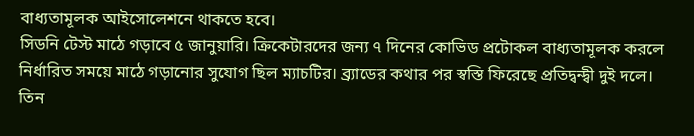বাধ্যতামূলক আইসোলেশনে থাকতে হবে।
সিডনি টেস্ট মাঠে গড়াবে ৫ জানুয়ারি। ক্রিকেটারদের জন্য ৭ দিনের কোভিড প্রটোকল বাধ্যতামূলক করলে নির্ধারিত সময়ে মাঠে গড়ানোর সুযোগ ছিল ম্যাচটির। ব্র্যাডের কথার পর স্বস্তি ফিরেছে প্রতিদ্বন্দ্বী দুই দলে।
তিন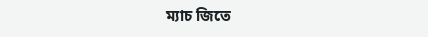ম্যাচ জিতে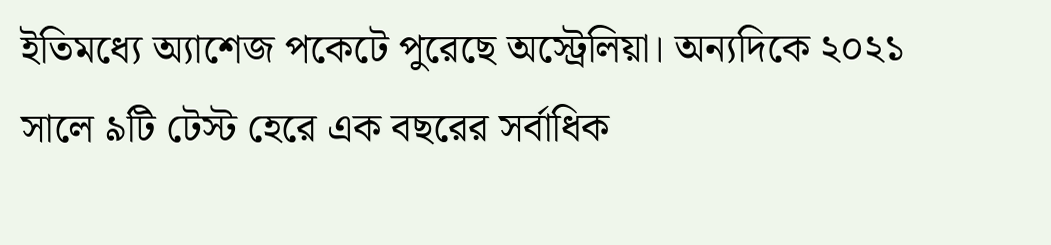ইতিমধ্যে অ্যাশেজ পকেটে পুরেছে অস্ট্রেলিয়া। অন্যদিকে ২০২১ সালে ৯টি টেস্ট হেরে এক বছরের সর্বাধিক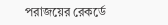পরাজয়ের রেকর্ডে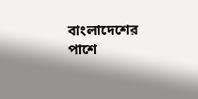বাংলাদেশের পাশে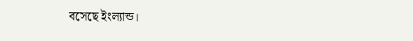বসেছে ইংল্যান্ড।